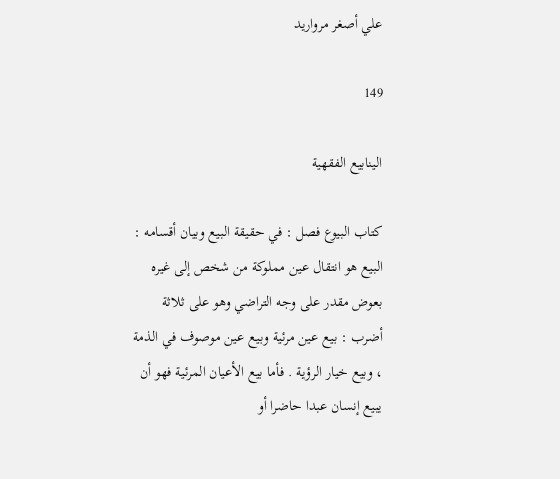علي أصغر مرواريد

149

الينابيع الفقهية

كتاب البيوع فصل : في حقيقة البيع وبيان أقسامه : البيع هو انتقال عين مملوكة من شخص إلى غيره بعوض مقدر على وجه التراضي وهو على ثلاثة أضرب : بيع عين مرئية وبيع عين موصوف في الذمة ، وبيع خيار الرؤية . فأما بيع الأعيان المرئية فهو أن يبيع إنسان عبدا حاضرا أو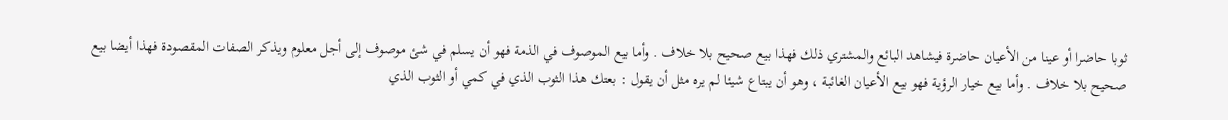ثوبا حاضرا أو عينا من الأعيان حاضرة فيشاهد البائع والمشتري ذلك فهذا بيع صحيح بلا خلاف . وأما بيع الموصوف في الذمة فهو أن يسلم في شئ موصوف إلى أجل معلوم ويذكر الصفات المقصودة فهذا أيضا بيع صحيح بلا خلاف . وأما بيع خيار الرؤية فهو بيع الأعيان الغائبة ، وهو أن يبتاع شيئا لم يره مثل أن يقول : بعتك هذا الثوب الذي في كمي أو الثوب الذي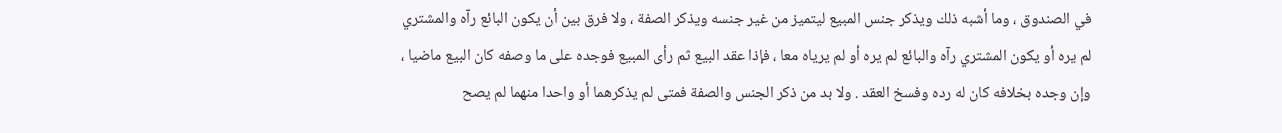في الصندوق ، وما أشبه ذلك ويذكر جنس المبيع ليتميز من غير جنسه ويذكر الصفة ، ولا فرق بين أن يكون البائع رآه والمشتري لم يره أو يكون المشتري رآه والبائع لم يره أو لم يرياه معا ، فإذا عقد البيع ثم رأى المبيع فوجده على ما وصفه كان البيع ماضيا ، وإن وجده بخلافه كان له رده وفسخ العقد . ولا بد من ذكر الجنس والصفة فمتى لم يذكرهما أو واحدا منهما لم يصح